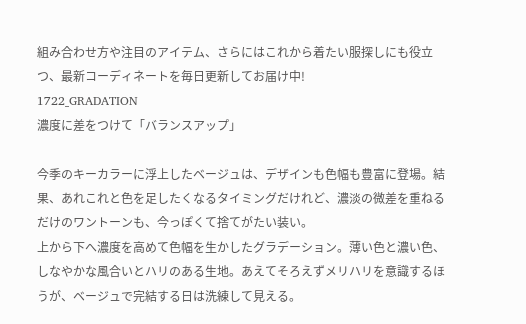組み合わせ方や注目のアイテム、さらにはこれから着たい服探しにも役立つ、最新コーディネートを毎日更新してお届け中!
1722_GRADATION
濃度に差をつけて「バランスアップ」

今季のキーカラーに浮上したベージュは、デザインも色幅も豊富に登場。結果、あれこれと色を足したくなるタイミングだけれど、濃淡の微差を重ねるだけのワントーンも、今っぽくて捨てがたい装い。
上から下へ濃度を高めて色幅を生かしたグラデーション。薄い色と濃い色、しなやかな風合いとハリのある生地。あえてそろえずメリハリを意識するほうが、ベージュで完結する日は洗練して見える。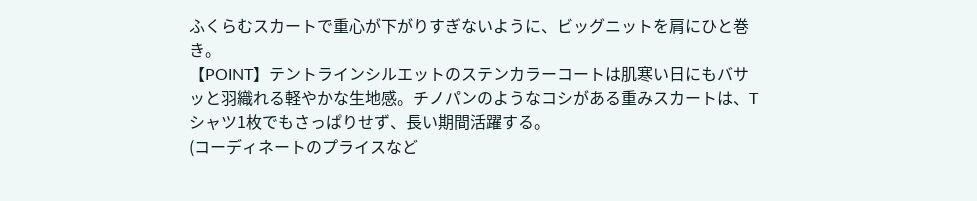ふくらむスカートで重心が下がりすぎないように、ビッグニットを肩にひと巻き。
【POINT】テントラインシルエットのステンカラーコートは肌寒い日にもバサッと羽織れる軽やかな生地感。チノパンのようなコシがある重みスカートは、Tシャツ1枚でもさっぱりせず、長い期間活躍する。
(コーディネートのプライスなど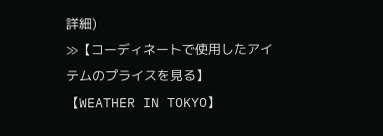詳細)
≫【コーディネートで使用したアイテムのプライスを見る】
【WEATHER IN TOKYO】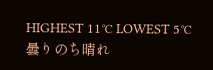HIGHEST 11℃ LOWEST 5℃
曇りのち晴れ